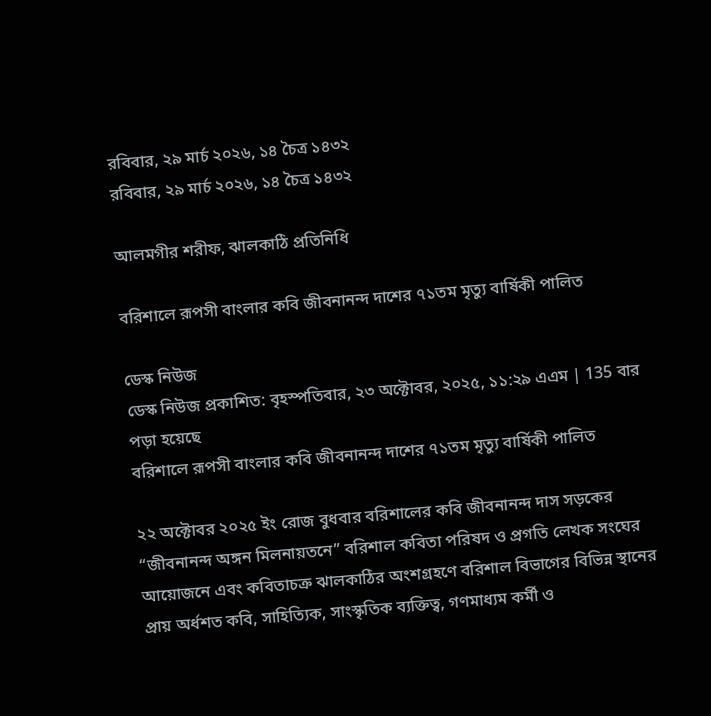রবিবার, ২৯ মার্চ ২০২৬, ১৪ চৈত্র ১৪৩২
রবিবার, ২৯ মার্চ ২০২৬, ১৪ চৈত্র ১৪৩২

আলমগীর শরীফ, ঝালকাঠি প্রতিনিধি

বরিশালে রূপসী বাংলার কবি জীবনানন্দ দাশের ৭১তম মৃত্যু বার্ষিকী পালিত

ডেস্ক নিউজ
ডেস্ক নিউজ প্রকাশিত: বৃহস্পতিবার, ২৩ অক্টোবর, ২০২৫, ১১:২৯ এএম | 135 বার পড়া হয়েছে
বরিশালে রূপসী বাংলার কবি জীবনানন্দ দাশের ৭১তম মৃত্যু বার্ষিকী পালিত

২২ অক্টোবর ২০২৫ ইং রোজ বুধবার বরিশালের কবি জীবনানন্দ দাস সড়কের “জীবনানন্দ অঙ্গন মিলনায়তনে” বরিশাল কবিতা পরিষদ ও প্রগতি লেখক সংঘের আয়োজনে এবং কবিতাচক্র ঝালকাঠির অংশগ্রহণে বরিশাল বিভাগের বিভিন্ন স্থানের প্রায় অর্ধশত কবি, সাহিত্যিক, সাংস্কৃতিক ব্যক্তিত্ব, গণমাধ্যম কর্মী ও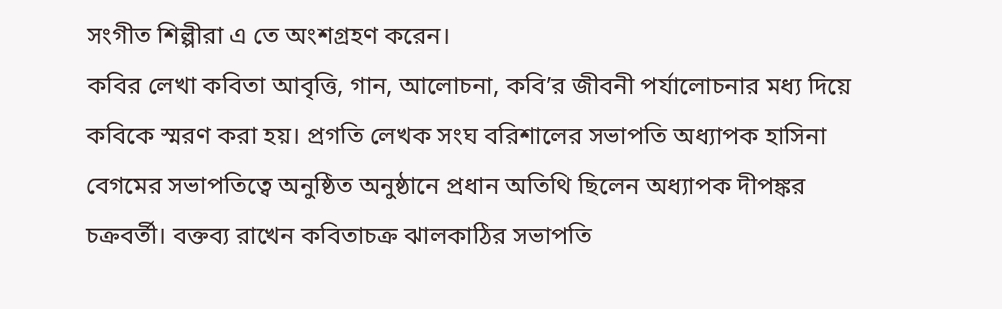সংগীত শিল্পীরা এ তে অংশগ্রহণ করেন।
কবির লেখা কবিতা আবৃত্তি, গান, আলোচনা, কবি’র জীবনী পর্যালোচনার মধ্য দিয়ে কবিকে স্মরণ করা হয়। প্রগতি লেখক সংঘ বরিশালের সভাপতি অধ্যাপক হাসিনা বেগমের সভাপতিত্বে অনুষ্ঠিত অনুষ্ঠানে প্রধান অতিথি ছিলেন অধ্যাপক দীপঙ্কর চক্রবর্তী। বক্তব্য রাখেন কবিতাচক্র ঝালকাঠির সভাপতি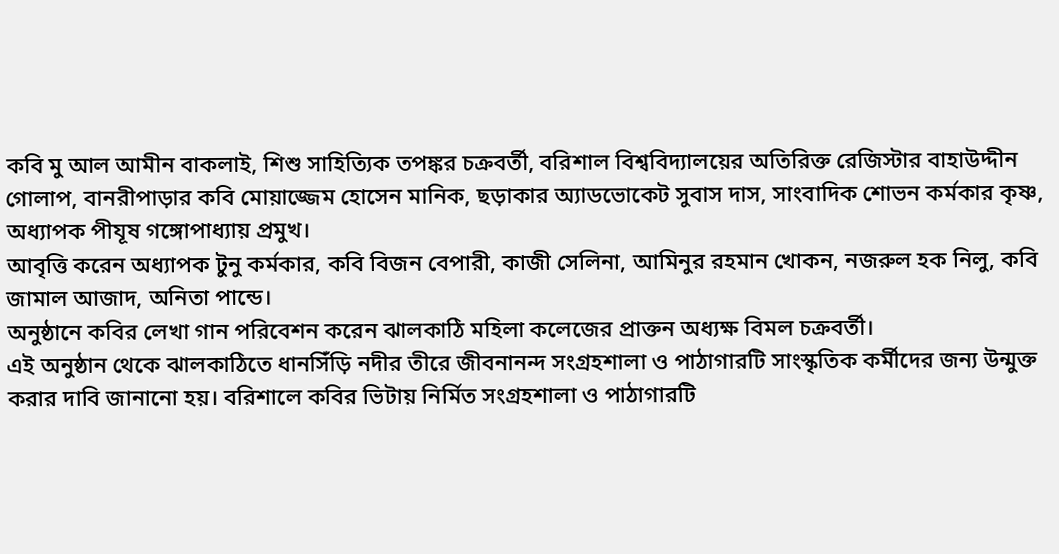কবি মু আল আমীন বাকলাই, শিশু সাহিত্যিক তপঙ্কর চক্রবর্তী, বরিশাল বিশ্ববিদ্যালয়ের অতিরিক্ত রেজিস্টার বাহাউদ্দীন গোলাপ, বানরীপাড়ার কবি মোয়াজ্জেম হোসেন মানিক, ছড়াকার অ্যাডভোকেট সুবাস দাস, সাংবাদিক শোভন কর্মকার কৃষ্ণ, অধ্যাপক পীযূষ গঙ্গোপাধ্যায় প্রমুখ।
আবৃত্তি করেন অধ্যাপক টুনু কর্মকার, কবি বিজন বেপারী, কাজী সেলিনা, আমিনুর রহমান খোকন, নজরুল হক নিলু, কবি জামাল আজাদ, অনিতা পান্ডে।
অনুষ্ঠানে কবির লেখা গান পরিবেশন করেন ঝালকাঠি মহিলা কলেজের প্রাক্তন অধ্যক্ষ বিমল চক্রবর্তী।
এই অনুষ্ঠান থেকে ঝালকাঠিতে ধানসিঁড়ি নদীর তীরে জীবনানন্দ সংগ্রহশালা ও পাঠাগারটি সাংস্কৃতিক কর্মীদের জন্য উন্মুক্ত করার দাবি জানানো হয়। বরিশালে কবির ভিটায় নির্মিত সংগ্রহশালা ও পাঠাগারটি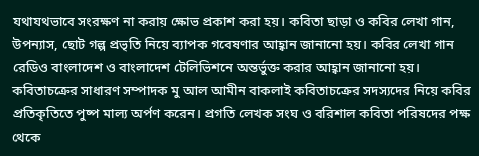যথাযথভাবে সংরক্ষণ না করায় ক্ষোভ প্রকাশ করা হয়। কবিতা ছাড়া ও কবির লেখা গান, উপন্যাস, ছোট গল্প প্রভৃতি নিয়ে ব্যাপক গবেষণার আহ্বান জানানো হয়। কবির লেখা গান রেডিও বাংলাদেশ ও বাংলাদেশ টেলিভিশনে অন্তর্ভুক্ত করার আহ্বান জানানো হয়। কবিতাচক্রের সাধারণ সম্পাদক মু আল আমীন বাকলাই কবিতাচক্রের সদস্যদের নিয়ে কবির প্রতিকৃতিতে পুষ্প মাল্য অর্পণ করেন। প্রগতি লেখক সংঘ ও বরিশাল কবিতা পরিষদের পক্ষ থেকে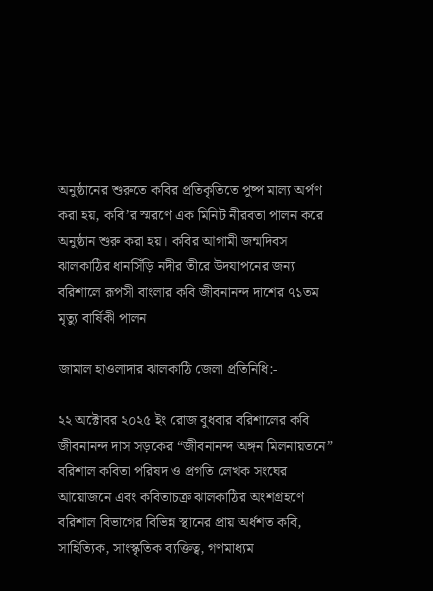অনুষ্ঠানের শুরুতে কবির প্রতিকৃতিতে পুষ্প মাল্য অর্পণ করা হয়, কবি’র স্মরণে এক মিনিট নীরবতা পালন করে অনুষ্ঠান শুরু করা হয়। কবির আগামী জন্মদিবস ঝালকাঠির ধানসিঁড়ি নদীর তীরে উদযাপনের জন্য বরিশালে রূপসী বাংলার কবি জীবনানন্দ দাশের ৭১তম মৃত্যু বার্ষিকী পালন

জামাল হাওলাদার ঝালকাঠি জেলা প্রতিনিধি:-

২২ অক্টোবর ২০২৫ ইং রোজ বুধবার বরিশালের কবি জীবনানন্দ দাস সড়কের “জীবনানন্দ অঙ্গন মিলনায়তনে” বরিশাল কবিতা পরিষদ ও প্রগতি লেখক সংঘের আয়োজনে এবং কবিতাচক্র ঝালকাঠির অংশগ্রহণে বরিশাল বিভাগের বিভিন্ন স্থানের প্রায় অর্ধশত কবি, সাহিত্যিক, সাংস্কৃতিক ব্যক্তিত্ব, গণমাধ্যম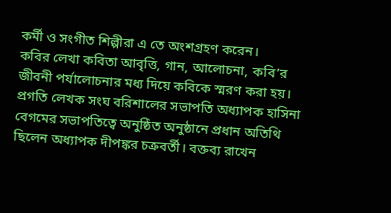কর্মী ও সংগীত শিল্পীরা এ তে অংশগ্রহণ করেন।
কবির লেখা কবিতা আবৃত্তি, গান, আলোচনা, কবি’র জীবনী পর্যালোচনার মধ্য দিয়ে কবিকে স্মরণ করা হয়। প্রগতি লেখক সংঘ বরিশালের সভাপতি অধ্যাপক হাসিনা বেগমের সভাপতিত্বে অনুষ্ঠিত অনুষ্ঠানে প্রধান অতিথি ছিলেন অধ্যাপক দীপঙ্কর চক্রবর্তী। বক্তব্য রাখেন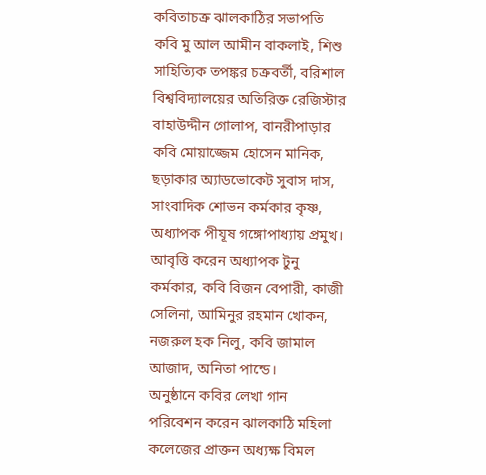কবিতাচক্র ঝালকাঠির সভাপতি কবি মু আল আমীন বাকলাই, শিশু সাহিত্যিক তপঙ্কর চক্রবর্তী, বরিশাল বিশ্ববিদ্যালয়ের অতিরিক্ত রেজিস্টার বাহাউদ্দীন গোলাপ, বানরীপাড়ার কবি মোয়াজ্জেম হোসেন মানিক, ছড়াকার অ্যাডভোকেট সুবাস দাস, সাংবাদিক শোভন কর্মকার কৃষ্ণ, অধ্যাপক পীযূষ গঙ্গোপাধ্যায় প্রমুখ।
আবৃত্তি করেন অধ্যাপক টুনু কর্মকার, কবি বিজন বেপারী, কাজী সেলিনা, আমিনুর রহমান খোকন, নজরুল হক নিলু, কবি জামাল আজাদ, অনিতা পান্ডে।
অনুষ্ঠানে কবির লেখা গান পরিবেশন করেন ঝালকাঠি মহিলা কলেজের প্রাক্তন অধ্যক্ষ বিমল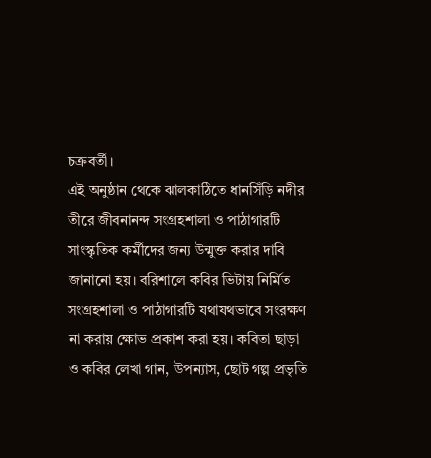চক্রবর্তী।
এই অনুষ্ঠান থেকে ঝালকাঠিতে ধানসিঁড়ি নদীর তীরে জীবনানন্দ সংগ্রহশালা ও পাঠাগারটি সাংস্কৃতিক কর্মীদের জন্য উন্মুক্ত করার দাবি জানানো হয়। বরিশালে কবির ভিটায় নির্মিত সংগ্রহশালা ও পাঠাগারটি যথাযথভাবে সংরক্ষণ না করায় ক্ষোভ প্রকাশ করা হয়। কবিতা ছাড়া ও কবির লেখা গান, উপন্যাস, ছোট গল্প প্রভৃতি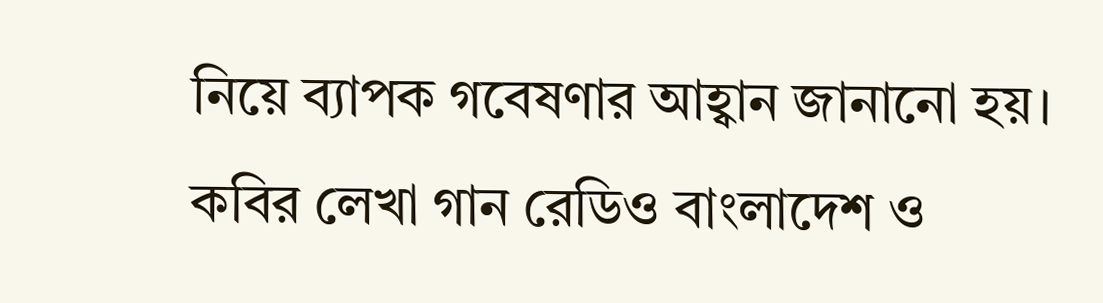নিয়ে ব্যাপক গবেষণার আহ্বান জানানো হয়। কবির লেখা গান রেডিও বাংলাদেশ ও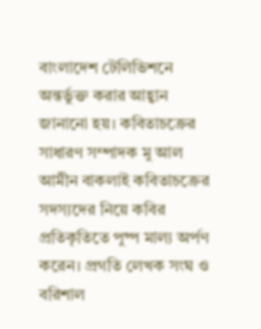বাংলাদেশ টেলিভিশনে অন্তর্ভুক্ত করার আহ্বান জানানো হয়। কবিতাচক্রের সাধারণ সম্পাদক মু আল আমীন বাকলাই কবিতাচক্রের সদস্যদের নিয়ে কবির প্রতিকৃতিতে পুষ্প মাল্য অর্পণ করেন। প্রগতি লেখক সংঘ ও বরিশাল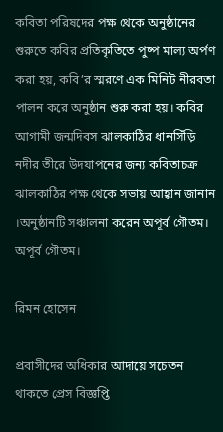কবিতা পরিষদের পক্ষ থেকে অনুষ্ঠানের শুরুতে কবির প্রতিকৃতিতে পুষ্প মাল্য অর্পণ করা হয়, কবি’র স্মরণে এক মিনিট নীরবতা পালন করে অনুষ্ঠান শুরু করা হয়। কবির আগামী জন্মদিবস ঝালকাঠির ধানসিঁড়ি নদীর তীরে উদযাপনের জন্য কবিতাচক্র ঝালকাঠির পক্ষ থেকে সভায় আহ্বান জানান ।অনুষ্ঠানটি সঞ্চালনা করেন অপূর্ব গৌতম। অপূর্ব গৌতম।

রিমন হোসেন

প্রবাসীদের অধিকার আদায়ে সচেতন থাকতে প্রেস বিজ্ঞপ্তি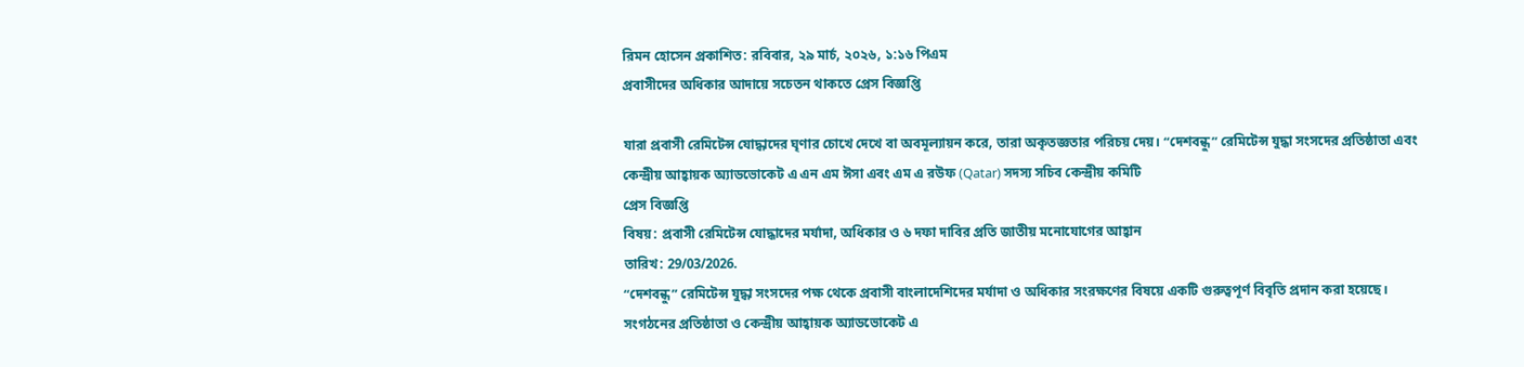রিমন হোসেন প্রকাশিত: রবিবার, ২৯ মার্চ, ২০২৬, ১:১৬ পিএম
প্রবাসীদের অধিকার আদায়ে সচেতন থাকতে প্রেস বিজ্ঞপ্তি

যারা প্রবাসী রেমিটেন্স যোদ্ধাদের ঘৃণার চোখে দেখে বা অবমূল্যায়ন করে, তারা অকৃতজ্ঞতার পরিচয় দেয়। “দেশবন্ধু” রেমিটেন্স যুদ্ধা সংসদের প্রতিষ্ঠাতা এবং কেন্দ্রীয় আহ্বায়ক অ্যাডভোকেট এ এন এম ঈসা এবং এম এ রউফ (Qatar) সদস্য সচিব কেন্দ্রীয় কমিটি
প্রেস বিজ্ঞপ্তি
বিষয়: প্রবাসী রেমিটেন্স যোদ্ধাদের মর্যাদা, অধিকার ও ৬ দফা দাবির প্রতি জাতীয় মনোযোগের আহ্বান
তারিখ: 29/03/2026.
“দেশবন্ধু” রেমিটেন্স যুদ্ধা সংসদের পক্ষ থেকে প্রবাসী বাংলাদেশিদের মর্যাদা ও অধিকার সংরক্ষণের বিষয়ে একটি গুরুত্বপূর্ণ বিবৃতি প্রদান করা হয়েছে।
সংগঠনের প্রতিষ্ঠাতা ও কেন্দ্রীয় আহ্বায়ক অ্যাডভোকেট এ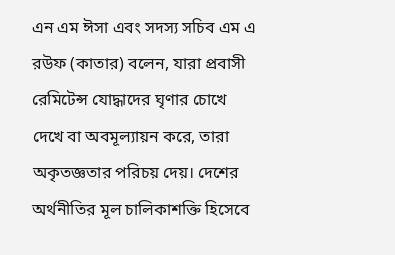এন এম ঈসা এবং সদস্য সচিব এম এ রউফ (কাতার) বলেন, যারা প্রবাসী রেমিটেন্স যোদ্ধাদের ঘৃণার চোখে দেখে বা অবমূল্যায়ন করে, তারা অকৃতজ্ঞতার পরিচয় দেয়। দেশের অর্থনীতির মূল চালিকাশক্তি হিসেবে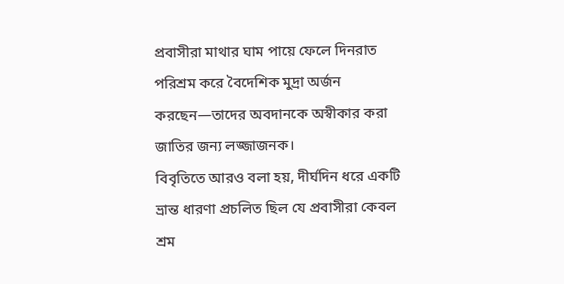প্রবাসীরা মাথার ঘাম পায়ে ফেলে দিনরাত পরিশ্রম করে বৈদেশিক মুদ্রা অর্জন করছেন—তাদের অবদানকে অস্বীকার করা জাতির জন্য লজ্জাজনক।
বিবৃতিতে আরও বলা হয়, দীর্ঘদিন ধরে একটি ভ্রান্ত ধারণা প্রচলিত ছিল যে প্রবাসীরা কেবল শ্রম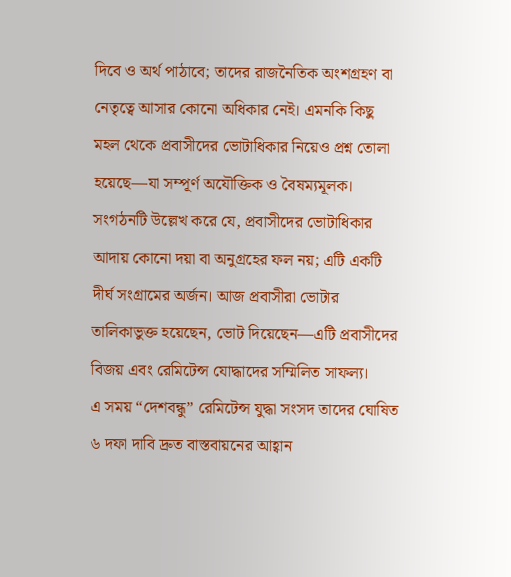দিবে ও অর্থ পাঠাবে; তাদের রাজনৈতিক অংশগ্রহণ বা নেতৃত্বে আসার কোনো অধিকার নেই। এমনকি কিছু মহল থেকে প্রবাসীদের ভোটাধিকার নিয়েও প্রশ্ন তোলা হয়েছে—যা সম্পূর্ণ অযৌক্তিক ও বৈষম্যমূলক।
সংগঠনটি উল্লেখ করে যে, প্রবাসীদের ভোটাধিকার আদায় কোনো দয়া বা অনুগ্রহের ফল নয়; এটি একটি দীর্ঘ সংগ্রামের অর্জন। আজ প্রবাসীরা ভোটার তালিকাভুক্ত হয়েছেন, ভোট দিয়েছেন—এটি প্রবাসীদের বিজয় এবং রেমিটেন্স যোদ্ধাদের সম্মিলিত সাফল্য।
এ সময় “দেশবন্ধু” রেমিটেন্স যুদ্ধা সংসদ তাদের ঘোষিত ৬ দফা দাবি দ্রুত বাস্তবায়নের আহ্বান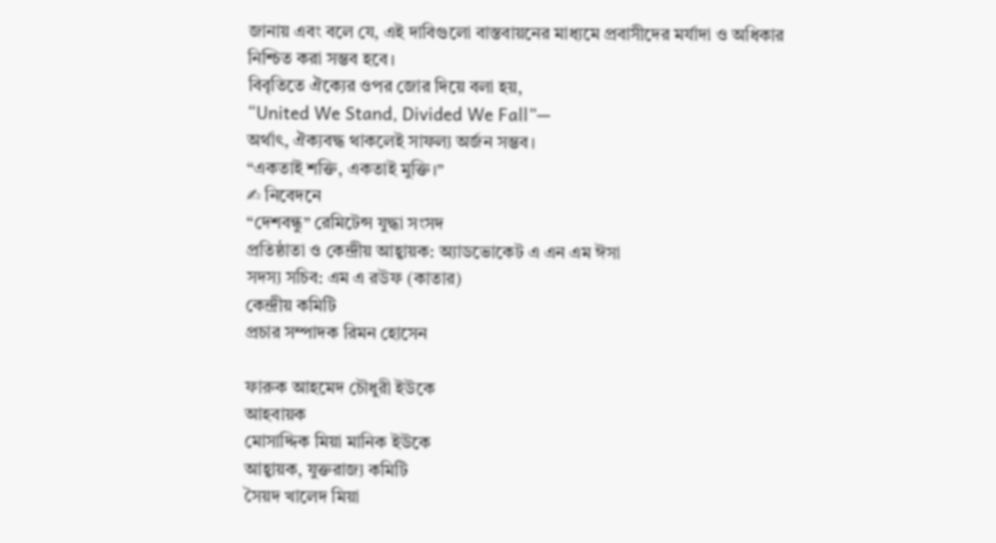জানায় এবং বলে যে, এই দাবিগুলো বাস্তবায়নের মাধ্যমে প্রবাসীদের মর্যাদা ও অধিকার নিশ্চিত করা সম্ভব হবে।
বিবৃতিতে ঐক্যের ওপর জোর দিয়ে বলা হয়,
“United We Stand, Divided We Fall”—
অর্থাৎ, ঐক্যবদ্ধ থাকলেই সাফল্য অর্জন সম্ভব।
“একতাই শক্তি, একতাই মুক্তি।”
✍ নিবেদনে
“দেশবন্ধু” রেমিটেন্স যুদ্ধা সংসদ
প্রতিষ্ঠাতা ও কেন্দ্রীয় আহ্বায়ক: অ্যাডভোকেট এ এন এম ঈসা
সদস্য সচিব: এম এ রউফ (কাতার)
কেন্দ্রীয় কমিটি
প্রচার সম্পাদক রিমন হোসেন

ফারুক আহমেদ চৌধুরী ইউকে
আহবায়ক
মোসাদ্দিক মিয়া মানিক ইউকে
আহ্বায়ক, যুক্তরাজ্য কমিটি
সৈয়দ খালেদ মিয়া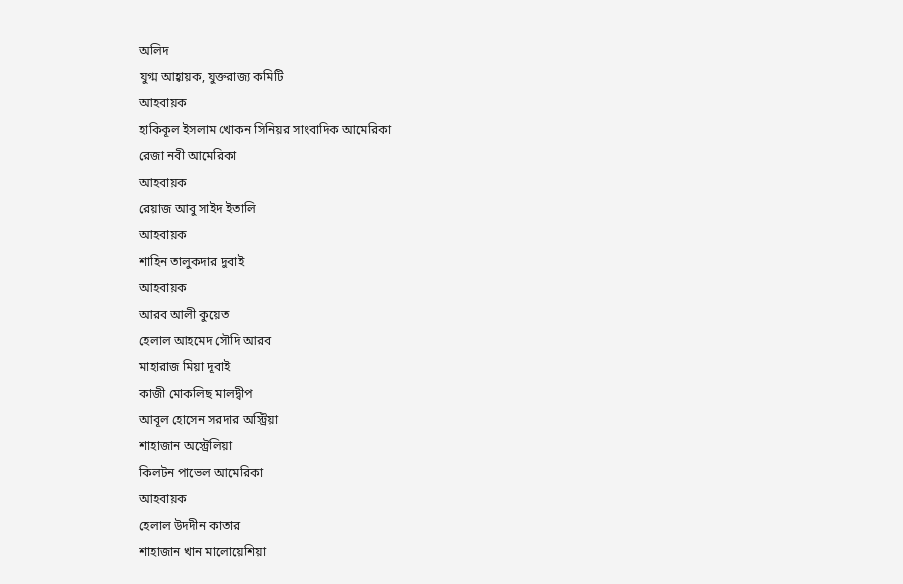অলিদ
যুগ্ম আহ্বায়ক, যুক্তরাজ্য কমিটি
আহবায়ক
হাকিকূল ইসলাম খোকন সিনিয়র সাংবাদিক আমেরিকা
রেজা নবী আমেরিকা
আহবায়ক
রেয়াজ আবু সাইদ ইতালি
আহবায়ক
শাহিন তালুকদার দুবাই
আহবায়ক
আরব আলী কুয়েত
হেলাল আহমেদ সৌদি আরব
মাহারাজ মিয়া দূবাই
কাজী মোকলিছ মালদ্বীপ
আবূল হোসেন সরদার অস্ট্রিয়া
শাহাজান অস্ট্রেলিয়া
কিলটন পাভেল আমেরিকা
আহবায়ক
হেলাল উদদীন কাতার
শাহাজান খান মালোয়েশিয়া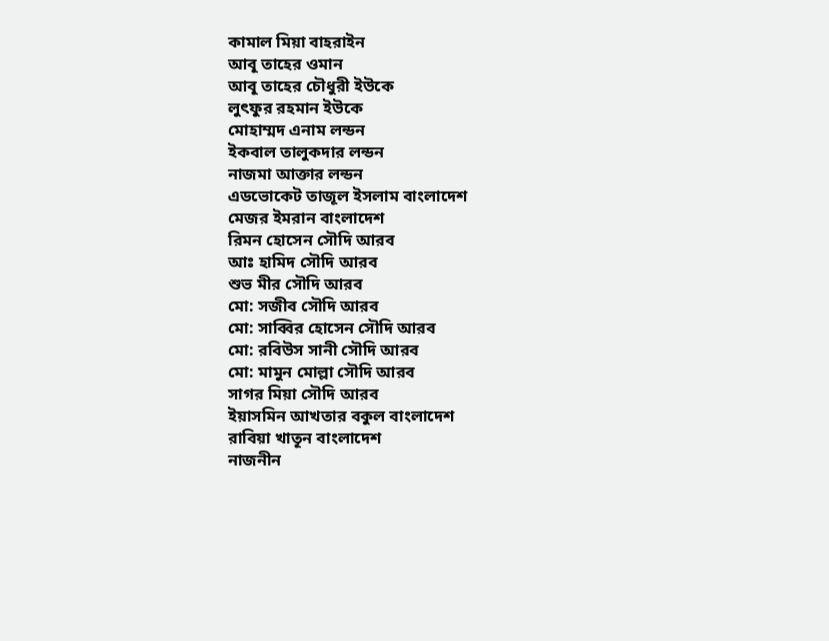কামাল মিয়া বাহরাইন
আবূ তাহের ওমান
আবূ তাহের চৌধুরী ইউকে
লুৎফুর রহমান ইউকে
মোহাম্মদ এনাম লন্ডন
ইকবাল তালুকদার লন্ডন
নাজমা আক্তার লন্ডন
এডভোকেট তাজূল ইসলাম বাংলাদেশ
মেজর ইমরান বাংলাদেশ
রিমন হোসেন সৌদি আরব
আঃ হামিদ সৌদি আরব
শুভ মীর সৌদি আরব
মো: সজীব সৌদি আরব
মো: সাব্বির হোসেন সৌদি আরব
মো: রবিউস সানী সৌদি আরব
মো: মামুন মোল্লা সৌদি আরব
সাগর মিয়া সৌদি আরব
ইয়াসমিন আখতার বকুল বাংলাদেশ
রাবিয়া খাতূন বাংলাদেশ
নাজনীন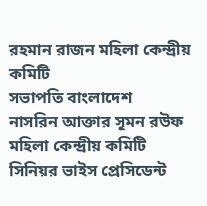রহমান রাজন মহিলা কেন্দ্রীয় কমিটি
সভাপতি বাংলাদেশ
নাসরিন আক্তার সূমন রউফ
মহিলা কেন্দ্রীয় কমিটি সিনিয়র ভাইস প্রেসিডেন্ট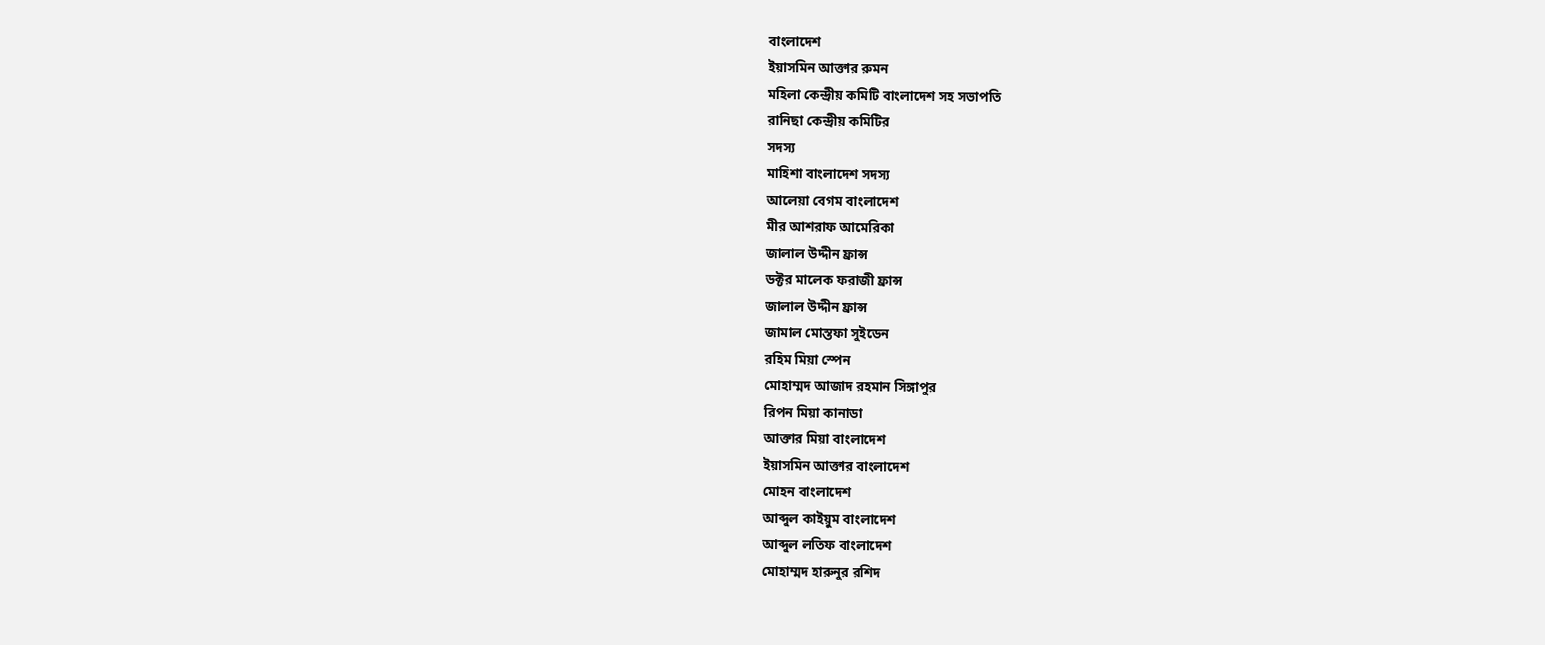বাংলাদেশ
ইয়াসমিন আক্তার রুমন
মহিলা কেন্দ্রীয় কমিটি বাংলাদেশ সহ সভাপতি
রানিছা কেন্দ্রীয় কমিটির
সদস্য
মাহিশা বাংলাদেশ সদস্য
আলেয়া বেগম বাংলাদেশ
মীর আশরাফ আমেরিকা
জালাল উদ্দীন ফ্রান্স
ডক্টর মালেক ফরাজী ফ্রান্স
জালাল উদ্দীন ফ্রান্স
জামাল মোস্তফা সুইডেন
রহিম মিয়া স্পেন
মোহাম্মদ আজাদ রহমান সিঙ্গাপুর
রিপন মিয়া কানাডা
আক্তার মিয়া বাংলাদেশ
ইয়াসমিন আক্তার বাংলাদেশ
মোহন বাংলাদেশ
আব্দুল কাইয়ুম বাংলাদেশ
আব্দুল লতিফ বাংলাদেশ
মোহাম্মদ হারুনুর রশিদ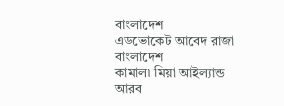বাংলাদেশ
এডভোকেট আবেদ রাজা বাংলাদেশ
কামাল৷ মিয়া আইল্যান্ড
আরব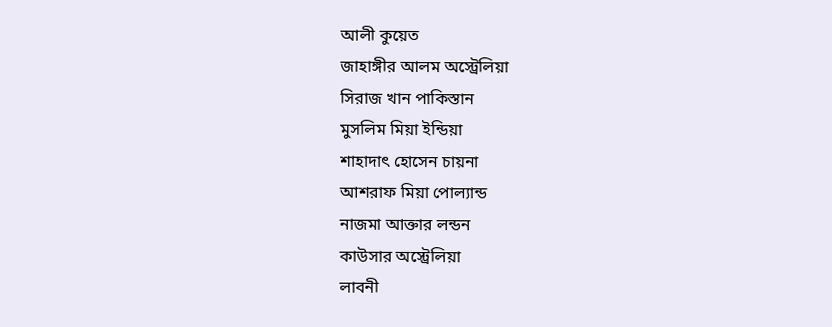আলী কুয়েত
জাহাঙ্গীর আলম অস্ট্রেলিয়া
সিরাজ খান পাকিস্তান
মুসলিম মিয়া ইন্ডিয়া
শাহাদাৎ হোসেন চায়না
আশরাফ মিয়া পোল্যান্ড
নাজমা আক্তার লন্ডন
কাউসার অস্ট্রেলিয়া
লাবনী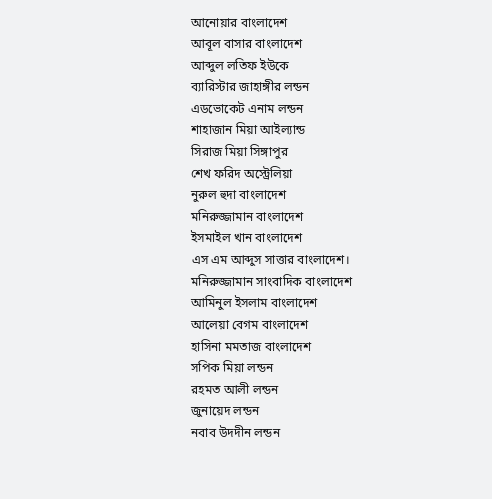আনোয়ার বাংলাদেশ
আবূল বাসার বাংলাদেশ
আব্দুল লতিফ ইউকে
ব্যারিস্টার জাহাঙ্গীর লন্ডন
এডভোকেট এনাম লন্ডন
শাহাজান মিয়া আইল্যান্ড
সিরাজ মিয়া সিঙ্গাপুর
শেখ ফরিদ অস্ট্রেলিয়া
নুরুল হুদা বাংলাদেশ
মনিরুজ্জামান বাংলাদেশ
ইসমাইল খান বাংলাদেশ
এস এম আব্দুস সাত্তার বাংলাদেশ।
মনিরুজ্জামান সাংবাদিক বাংলাদেশ
আমিনুল ইসলাম বাংলাদেশ
আলেয়া বেগম বাংলাদেশ
হাসিনা মমতাজ বাংলাদেশ
সপিক মিয়া লন্ডন
রহমত আলী লন্ডন
জুনায়েদ লন্ডন
নবাব উদদীন লন্ডন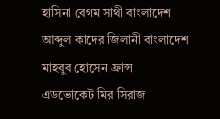হাসিনা বেগম সাথী বাংলাদেশ
আব্দুল কাদের জিলানী বাংলাদেশ
মাহবুব হোসেন ফ্রান্স
এডভোকেট মির সিরাজ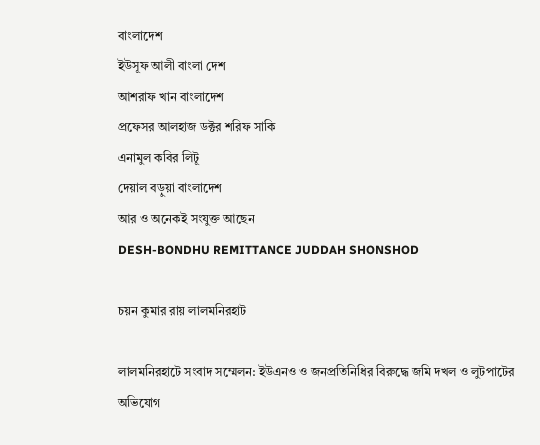বাংলাদেশ
ইউসূফ আলী বাংলা দেশ
আশরাফ খান বাংলাদেশ
প্রফেসর আলহাজ ডক্টর শরিফ সাকি
এনামুল কবির লিটূ
দেয়াল বড়ুয়া বাংলাদেশ
আর ও অনেকই সংযুক্ত আছেন
DESH-BONDHU REMITTANCE JUDDAH SHONSHOD

চয়ন কুমার রায় লালমনিরহাট

লালমনিরহাটে সংবাদ সম্মেলন: ইউএনও ও জনপ্রতিনিধির বিরুদ্ধে জমি দখল ও লুটপাটের অভিযোগ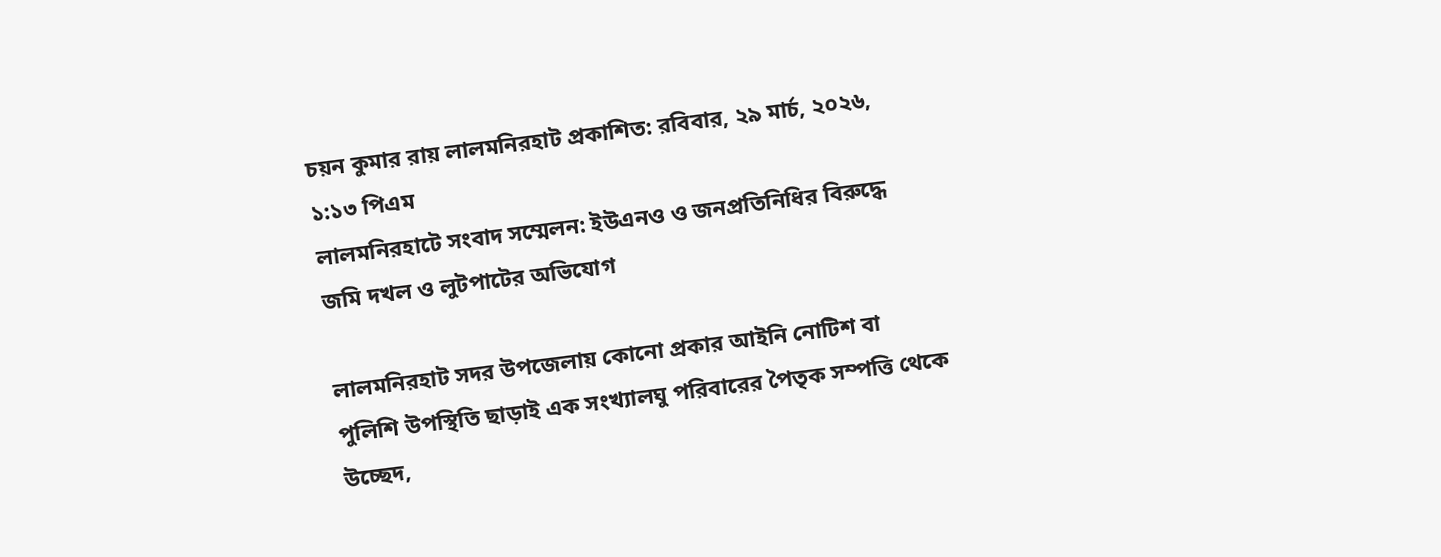চয়ন কুমার রায় লালমনিরহাট প্রকাশিত: রবিবার, ২৯ মার্চ, ২০২৬, ১:১৩ পিএম
লালমনিরহাটে সংবাদ সম্মেলন: ইউএনও ও জনপ্রতিনিধির বিরুদ্ধে জমি দখল ও লুটপাটের অভিযোগ

লালমনিরহাট সদর উপজেলায় কোনো প্রকার আইনি নোটিশ বা পুলিশি উপস্থিতি ছাড়াই এক সংখ্যালঘু পরিবারের পৈতৃক সম্পত্তি থেকে উচ্ছেদ,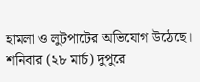হামলা ও লুটপাটের অভিযোগ উঠেছে। শনিবার (২৮ মার্চ) দুপুরে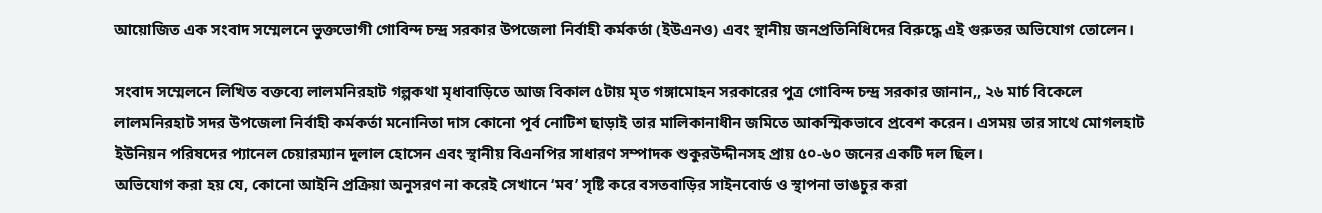আয়োজিত এক সংবাদ সম্মেলনে ভুক্তভোগী গোবিন্দ চন্দ্র সরকার উপজেলা নির্বাহী কর্মকর্তা (ইউএনও) এবং স্থানীয় জনপ্রতিনিধিদের বিরুদ্ধে এই গুরুতর অভিযোগ তোলেন।

সংবাদ সম্মেলনে লিখিত বক্তব্যে লালমনিরহাট গল্পকথা মৃধাবাড়িতে আজ বিকাল ৫টায় মৃত গঙ্গামোহন সরকারের পুত্র গোবিন্দ চন্দ্র সরকার জানান,, ২৬ মার্চ বিকেলে লালমনিরহাট সদর উপজেলা নির্বাহী কর্মকর্তা মনোনিতা দাস কোনো পূর্ব নোটিশ ছাড়াই তার মালিকানাধীন জমিতে আকস্মিকভাবে প্রবেশ করেন। এসময় তার সাথে মোগলহাট ইউনিয়ন পরিষদের প্যানেল চেয়ারম্যান দুলাল হোসেন এবং স্থানীয় বিএনপির সাধারণ সম্পাদক শুকুরউদ্দীনসহ প্রায় ৫০-৬০ জনের একটি দল ছিল।
অভিযোগ করা হয় যে, কোনো আইনি প্রক্রিয়া অনুসরণ না করেই সেখানে ‘মব’ সৃষ্টি করে বসতবাড়ির সাইনবোর্ড ও স্থাপনা ভাঙচুর করা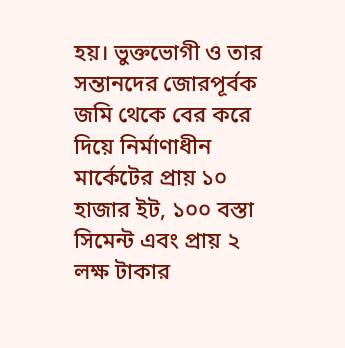হয়। ভুক্তভোগী ও তার সন্তানদের জোরপূর্বক জমি থেকে বের করে দিয়ে নির্মাণাধীন মার্কেটের প্রায় ১০ হাজার ইট, ১০০ বস্তা সিমেন্ট এবং প্রায় ২ লক্ষ টাকার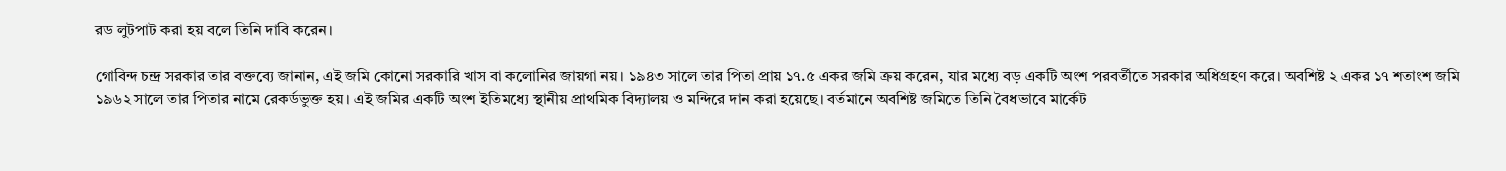রড লুটপাট করা হয় বলে তিনি দাবি করেন।

গোবিন্দ চন্দ্র সরকার তার বক্তব্যে জানান, এই জমি কোনো সরকারি খাস বা কলোনির জায়গা নয়। ১৯৪৩ সালে তার পিতা প্রায় ১৭.৫ একর জমি ক্রয় করেন, যার মধ্যে বড় একটি অংশ পরবর্তীতে সরকার অধিগ্রহণ করে। অবশিষ্ট ২ একর ১৭ শতাংশ জমি ১৯৬২ সালে তার পিতার নামে রেকর্ডভুক্ত হয়। এই জমির একটি অংশ ইতিমধ্যে স্থানীয় প্রাথমিক বিদ্যালয় ও মন্দিরে দান করা হয়েছে। বর্তমানে অবশিষ্ট জমিতে তিনি বৈধভাবে মার্কেট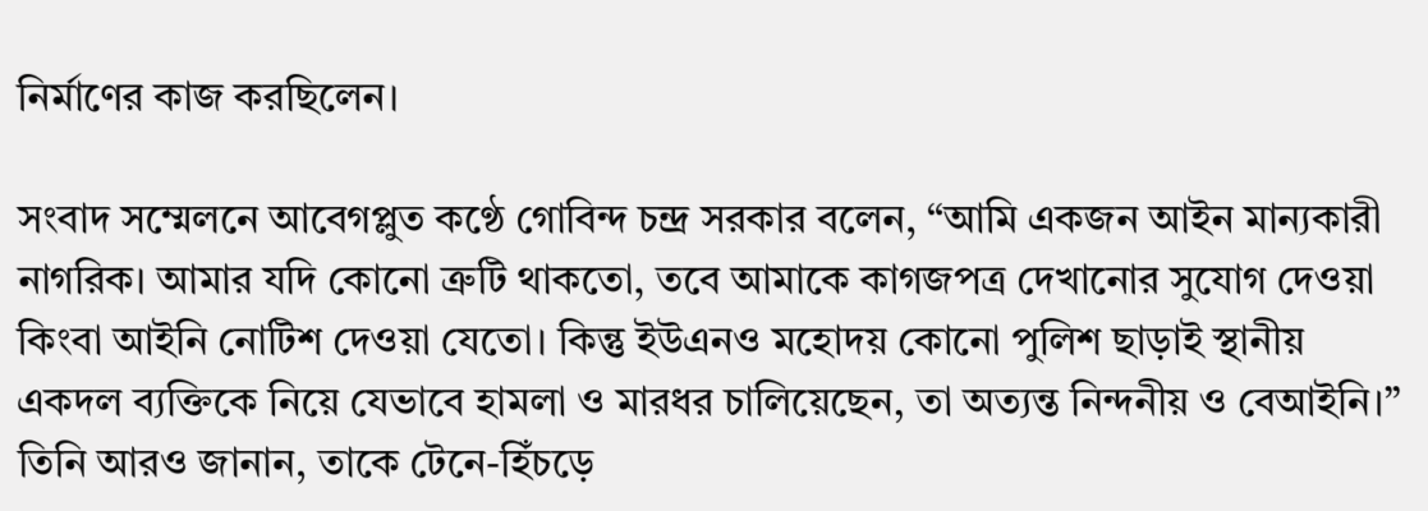নির্মাণের কাজ করছিলেন।

সংবাদ সম্মেলনে আবেগপ্লুত কণ্ঠে গোবিন্দ চন্দ্র সরকার বলেন, “আমি একজন আইন মান্যকারী নাগরিক। আমার যদি কোনো ত্রুটি থাকতো, তবে আমাকে কাগজপত্র দেখানোর সুযোগ দেওয়া কিংবা আইনি নোটিশ দেওয়া যেতো। কিন্তু ইউএনও মহোদয় কোনো পুলিশ ছাড়াই স্থানীয় একদল ব্যক্তিকে নিয়ে যেভাবে হামলা ও মারধর চালিয়েছেন, তা অত্যন্ত নিন্দনীয় ও বেআইনি।” তিনি আরও জানান, তাকে টেনে-হিঁচড়ে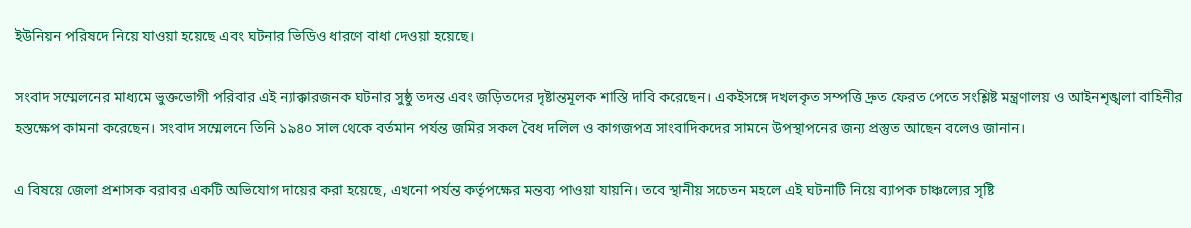ইউনিয়ন পরিষদে নিয়ে যাওয়া হয়েছে এবং ঘটনার ভিডিও ধারণে বাধা দেওয়া হয়েছে।

সংবাদ সম্মেলনের মাধ্যমে ভুক্তভোগী পরিবার এই ন্যাক্কারজনক ঘটনার সুষ্ঠু তদন্ত এবং জড়িতদের দৃষ্টান্তমূলক শাস্তি দাবি করেছেন। একইসঙ্গে দখলকৃত সম্পত্তি দ্রুত ফেরত পেতে সংশ্লিষ্ট মন্ত্রণালয় ও আইনশৃঙ্খলা বাহিনীর হস্তক্ষেপ কামনা করেছেন। সংবাদ সম্মেলনে তিনি ১৯৪০ সাল থেকে বর্তমান পর্যন্ত জমির সকল বৈধ দলিল ও কাগজপত্র সাংবাদিকদের সামনে উপস্থাপনের জন্য প্রস্তুত আছেন বলেও জানান।

এ বিষয়ে জেলা প্রশাসক বরাবর একটি অভিযোগ দায়ের করা হয়েছে, এখনো পর্যন্ত কর্তৃপক্ষের মন্তব্য পাওয়া যায়নি। তবে স্থানীয় সচেতন মহলে এই ঘটনাটি নিয়ে ব্যাপক চাঞ্চল্যের সৃষ্টি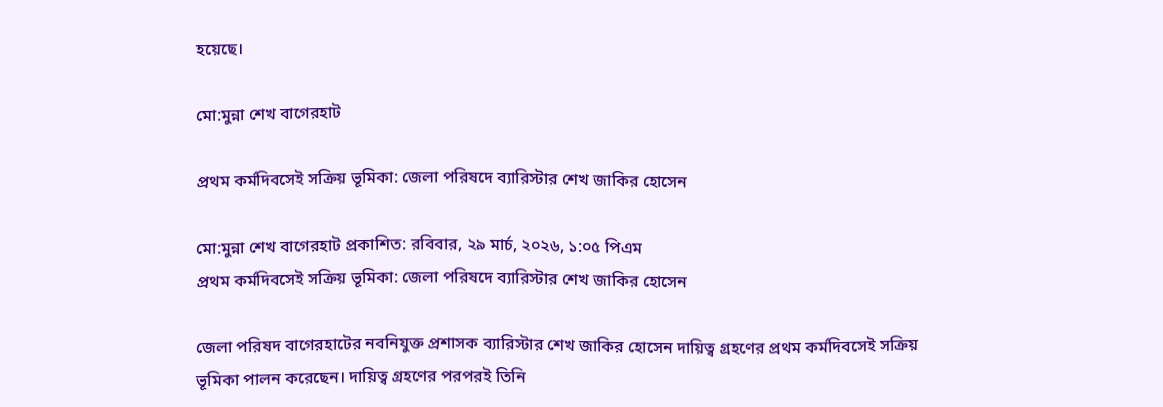হয়েছে।

মো:মুন্না শেখ বাগেরহাট

প্রথম কর্মদিবসেই সক্রিয় ভূমিকা: জেলা পরিষদে ব্যারিস্টার শেখ জাকির হোসেন

মো:মুন্না শেখ বাগেরহাট প্রকাশিত: রবিবার, ২৯ মার্চ, ২০২৬, ১:০৫ পিএম
প্রথম কর্মদিবসেই সক্রিয় ভূমিকা: জেলা পরিষদে ব্যারিস্টার শেখ জাকির হোসেন

জেলা পরিষদ বাগেরহাটের নবনিযুক্ত প্রশাসক ব্যারিস্টার শেখ জাকির হোসেন দায়িত্ব গ্রহণের প্রথম কর্মদিবসেই সক্রিয় ভূমিকা পালন করেছেন। দায়িত্ব গ্রহণের পরপরই তিনি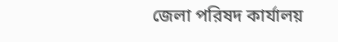জেলা পরিষদ কার্যালয়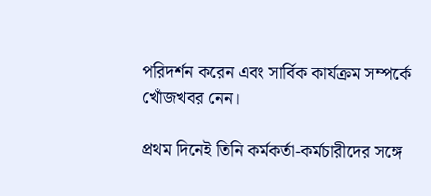পরিদর্শন করেন এবং সার্বিক কার্যক্রম সম্পর্কে খোঁজখবর নেন।

প্রথম দিনেই তিনি কর্মকর্তা-কর্মচারীদের সঙ্গে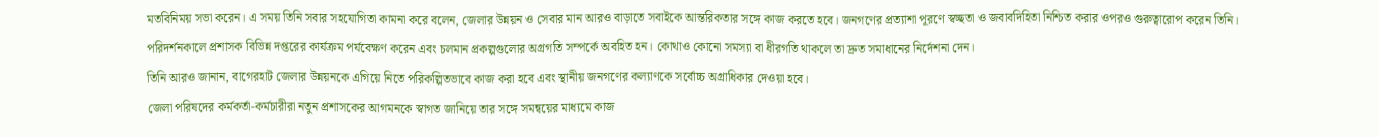মতবিনিময় সভা করেন। এ সময় তিনি সবার সহযোগিতা কামনা করে বলেন, জেলার উন্নয়ন ও সেবার মান আরও বাড়াতে সবাইকে আন্তরিকতার সঙ্গে কাজ করতে হবে। জনগণের প্রত্যাশা পূরণে স্বচ্ছতা ও জবাবদিহিতা নিশ্চিত করার ওপরও গুরুত্বারোপ করেন তিনি।
পরিদর্শনকালে প্রশাসক বিভিন্ন দপ্তরের কার্যক্রম পর্যবেক্ষণ করেন এবং চলমান প্রকল্পগুলোর অগ্রগতি সম্পর্কে অবহিত হন। কোথাও কোনো সমস্যা বা ধীরগতি থাকলে তা দ্রুত সমাধানের নির্দেশনা দেন।
তিনি আরও জানান, বাগেরহাট জেলার উন্নয়নকে এগিয়ে নিতে পরিকল্পিতভাবে কাজ করা হবে এবং স্থানীয় জনগণের কল্যাণকে সর্বোচ্চ অগ্রাধিকার দেওয়া হবে।
জেলা পরিষদের কর্মকর্তা-কর্মচারীরা নতুন প্রশাসকের আগমনকে স্বাগত জানিয়ে তার সঙ্গে সমন্বয়ের মাধ্যমে কাজ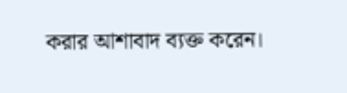করার আশাবাদ ব্যক্ত করেন।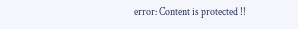error: Content is protected !!